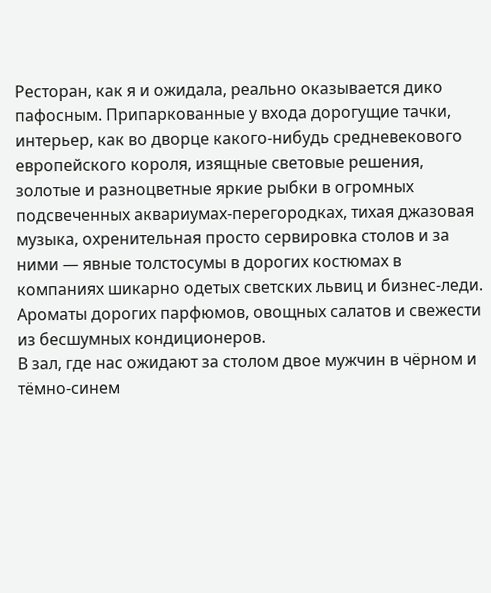Ресторан, как я и ожидала, реально оказывается дико пафосным. Припаркованные у входа дорогущие тачки, интерьер, как во дворце какого-нибудь средневекового европейского короля, изящные световые решения, золотые и разноцветные яркие рыбки в огромных подсвеченных аквариумах-перегородках, тихая джазовая музыка, охренительная просто сервировка столов и за ними — явные толстосумы в дорогих костюмах в компаниях шикарно одетых светских львиц и бизнес-леди. Ароматы дорогих парфюмов, овощных салатов и свежести из бесшумных кондиционеров.
В зал, где нас ожидают за столом двое мужчин в чёрном и тёмно-синем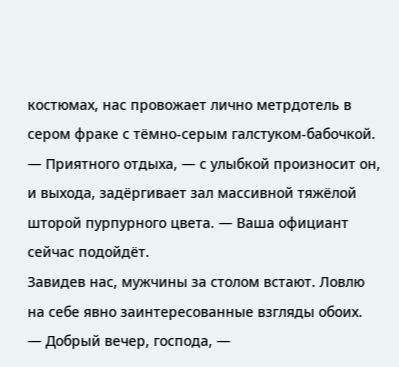костюмах, нас провожает лично метрдотель в сером фраке с тёмно-серым галстуком-бабочкой.
— Приятного отдыха, — с улыбкой произносит он, и выхода, задёргивает зал массивной тяжёлой шторой пурпурного цвета. — Ваша официант сейчас подойдёт.
Завидев нас, мужчины за столом встают. Ловлю на себе явно заинтересованные взгляды обоих.
— Добрый вечер, господа, —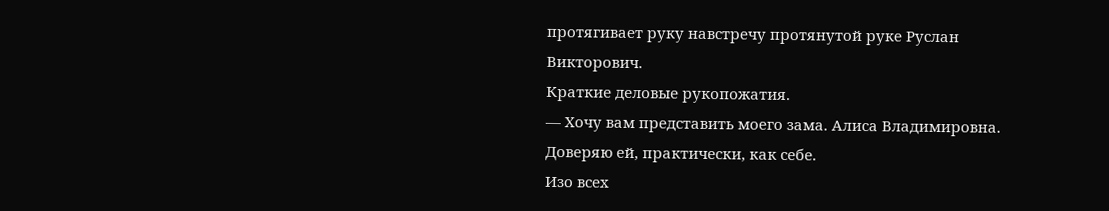протягивает руку навстречу протянутой руке Руслан Викторович.
Краткие деловые рукопожатия.
— Хочу вам представить моего зама. Алиса Владимировна. Доверяю ей, практически, как себе.
Изо всех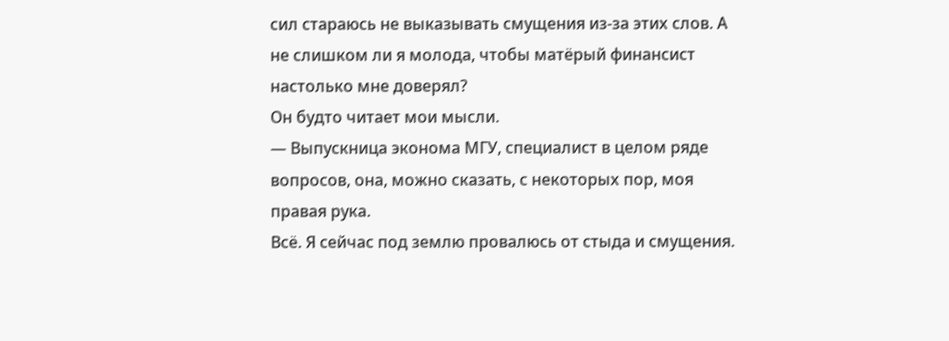сил стараюсь не выказывать смущения из-за этих слов. А не слишком ли я молода, чтобы матёрый финансист настолько мне доверял?
Он будто читает мои мысли.
— Выпускница эконома МГУ, специалист в целом ряде вопросов, она, можно сказать, с некоторых пор, моя правая рука.
Всё. Я сейчас под землю провалюсь от стыда и смущения.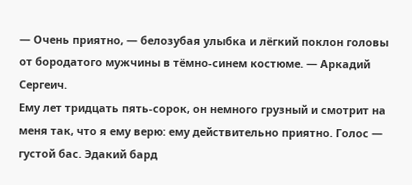— Очень приятно, — белозубая улыбка и лёгкий поклон головы от бородатого мужчины в тёмно-синем костюме. — Аркадий Сергеич.
Ему лет тридцать пять-сорок, он немного грузный и смотрит на меня так, что я ему верю: ему действительно приятно. Голос — густой бас. Эдакий бард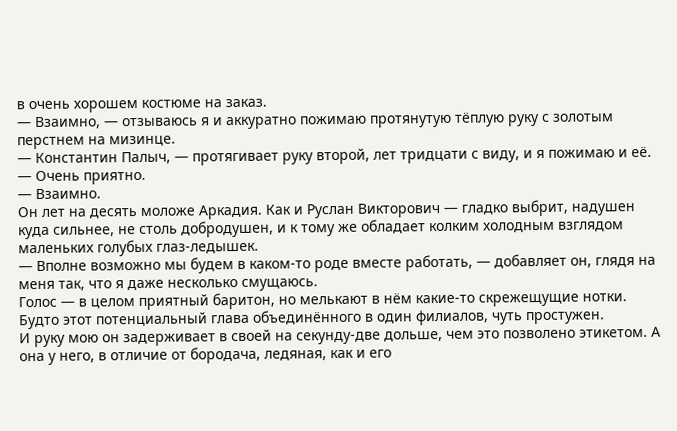в очень хорошем костюме на заказ.
— Взаимно, — отзываюсь я и аккуратно пожимаю протянутую тёплую руку с золотым перстнем на мизинце.
— Константин Палыч, — протягивает руку второй, лет тридцати с виду, и я пожимаю и её.
— Очень приятно.
— Взаимно.
Он лет на десять моложе Аркадия. Как и Руслан Викторович — гладко выбрит, надушен куда сильнее, не столь добродушен, и к тому же обладает колким холодным взглядом маленьких голубых глаз-ледышек.
— Вполне возможно мы будем в каком-то роде вместе работать, — добавляет он, глядя на меня так, что я даже несколько смущаюсь.
Голос — в целом приятный баритон, но мелькают в нём какие-то скрежещущие нотки. Будто этот потенциальный глава объединённого в один филиалов, чуть простужен.
И руку мою он задерживает в своей на секунду-две дольше, чем это позволено этикетом. А она у него, в отличие от бородача, ледяная, как и его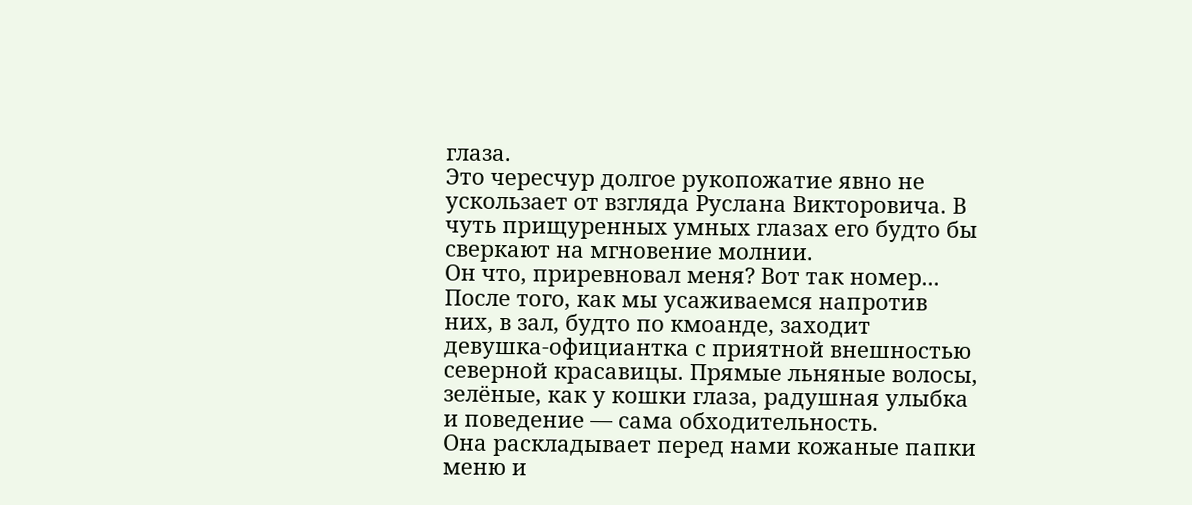глаза.
Это чересчур долгое рукопожатие явно не ускользает от взгляда Руслана Викторовича. В чуть прищуренных умных глазах его будто бы сверкают на мгновение молнии.
Он что, приревновал меня? Вот так номер...
После того, как мы усаживаемся напротив них, в зал, будто по кмоанде, заходит девушка-официантка с приятной внешностью северной красавицы. Прямые льняные волосы, зелёные, как у кошки глаза, радушная улыбка и поведение — сама обходительность.
Она раскладывает перед нами кожаные папки меню и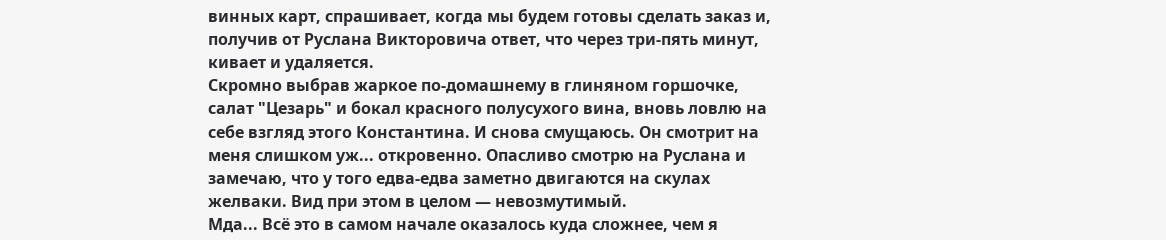винных карт, спрашивает, когда мы будем готовы сделать заказ и, получив от Руслана Викторовича ответ, что через три-пять минут, кивает и удаляется.
Скромно выбрав жаркое по-домашнему в глиняном горшочке, салат "Цезарь" и бокал красного полусухого вина, вновь ловлю на себе взгляд этого Константина. И снова смущаюсь. Он смотрит на меня слишком уж... откровенно. Опасливо смотрю на Руслана и замечаю, что у того едва-едва заметно двигаются на скулах желваки. Вид при этом в целом — невозмутимый.
Мда... Всё это в самом начале оказалось куда сложнее, чем я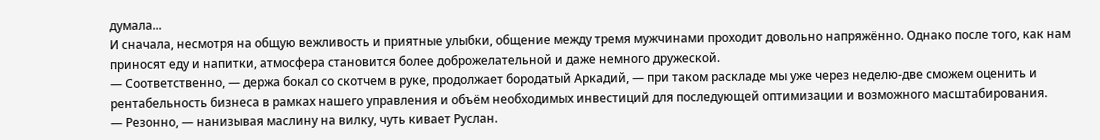думала...
И сначала, несмотря на общую вежливость и приятные улыбки, общение между тремя мужчинами проходит довольно напряжённо. Однако после того, как нам приносят еду и напитки, атмосфера становится более доброжелательной и даже немного дружеской.
— Соответственно, — держа бокал со скотчем в руке, продолжает бородатый Аркадий, — при таком раскладе мы уже через неделю-две сможем оценить и рентабельность бизнеса в рамках нашего управления и объём необходимых инвестиций для последующей оптимизации и возможного масштабирования.
— Резонно, — нанизывая маслину на вилку, чуть кивает Руслан.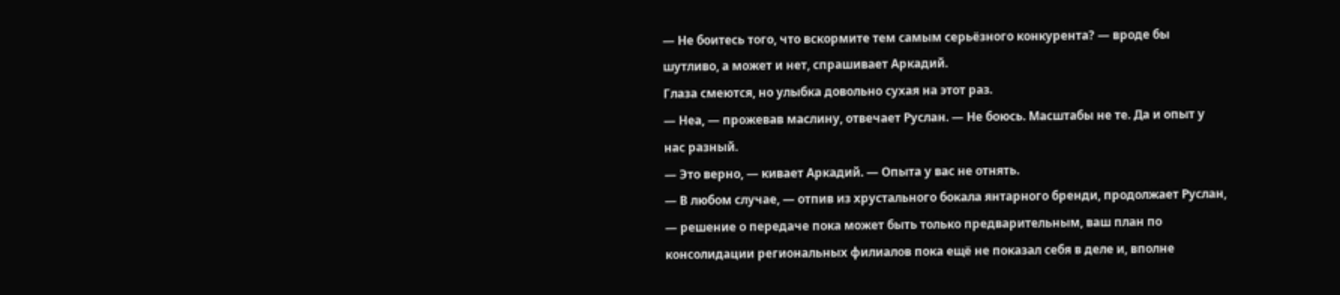— Не боитесь того, что вскормите тем самым серьёзного конкурента? — вроде бы шутливо, а может и нет, спрашивает Аркадий.
Глаза смеются, но улыбка довольно сухая на этот раз.
— Неа, — прожевав маслину, отвечает Руслан. — Не боюсь. Масштабы не те. Да и опыт у нас разный.
— Это верно, — кивает Аркадий. — Опыта у вас не отнять.
— В любом случае, — отпив из хрустального бокала янтарного бренди, продолжает Руслан, — решение о передаче пока может быть только предварительным, ваш план по консолидации региональных филиалов пока ещё не показал себя в деле и, вполне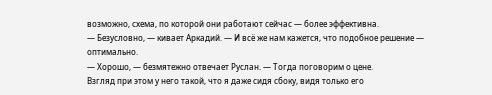возможно, схема, по которой они работают сейчас — более эффективна.
— Безусловно, — кивает Аркадий. — И всё же нам кажется, что подобное решение — оптимально.
— Хорошо, — безмятежно отвечает Руслан. — Тогда поговорим о цене.
Взгляд при этом у него такой, что я даже сидя сбоку, видя только его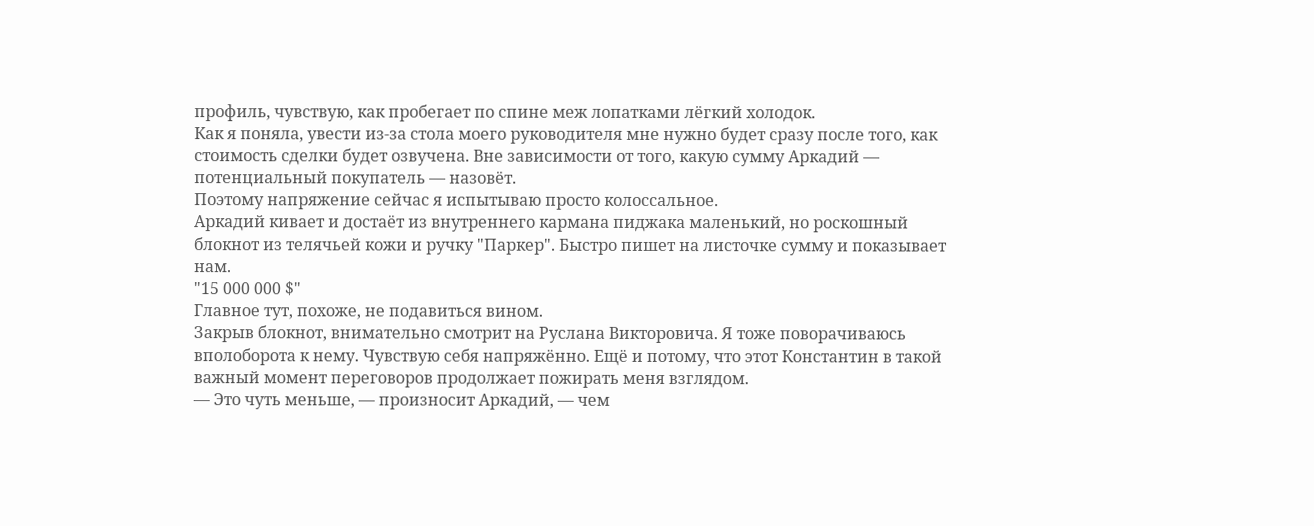профиль, чувствую, как пробегает по спине меж лопатками лёгкий холодок.
Как я поняла, увести из-за стола моего руководителя мне нужно будет сразу после того, как стоимость сделки будет озвучена. Вне зависимости от того, какую сумму Аркадий — потенциальный покупатель — назовёт.
Поэтому напряжение сейчас я испытываю просто колоссальное.
Аркадий кивает и достаёт из внутреннего кармана пиджака маленький, но роскошный блокнот из телячьей кожи и ручку "Паркер". Быстро пишет на листочке сумму и показывает нам.
"15 000 000 $"
Главное тут, похоже, не подавиться вином.
Закрыв блокнот, внимательно смотрит на Руслана Викторовича. Я тоже поворачиваюсь вполоборота к нему. Чувствую себя напряжённо. Ещё и потому, что этот Константин в такой важный момент переговоров продолжает пожирать меня взглядом.
— Это чуть меньше, — произносит Аркадий, — чем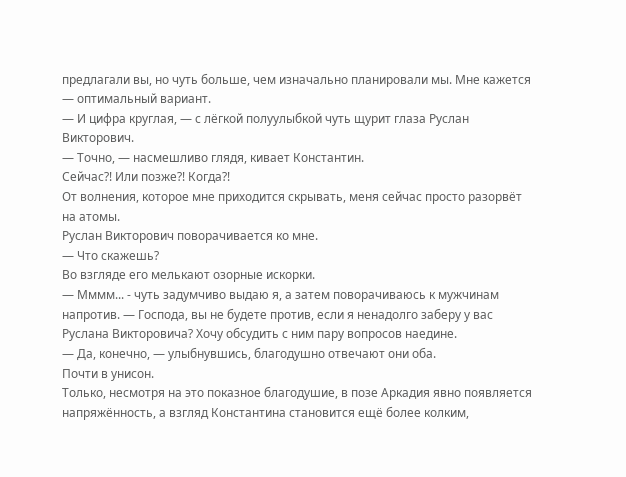предлагали вы, но чуть больше, чем изначально планировали мы. Мне кажется — оптимальный вариант.
— И цифра круглая, — с лёгкой полуулыбкой чуть щурит глаза Руслан Викторович.
— Точно, — насмешливо глядя, кивает Константин.
Сейчас?! Или позже?! Когда?!
От волнения, которое мне приходится скрывать, меня сейчас просто разорвёт на атомы.
Руслан Викторович поворачивается ко мне.
— Что скажешь?
Во взгляде его мелькают озорные искорки.
— Мммм... - чуть задумчиво выдаю я, а затем поворачиваюсь к мужчинам напротив. — Господа, вы не будете против, если я ненадолго заберу у вас Руслана Викторовича? Хочу обсудить с ним пару вопросов наедине.
— Да, конечно, — улыбнувшись, благодушно отвечают они оба.
Почти в унисон.
Только, несмотря на это показное благодушие, в позе Аркадия явно появляется напряжённость, а взгляд Константина становится ещё более колким,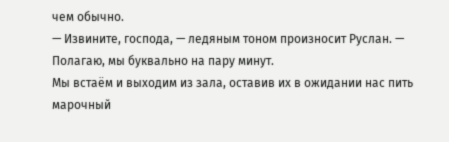чем обычно.
— Извините, господа, — ледяным тоном произносит Руслан. — Полагаю, мы буквально на пару минут.
Мы встаём и выходим из зала, оставив их в ожидании нас пить марочный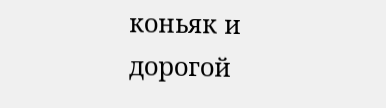коньяк и дорогой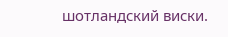шотландский виски.